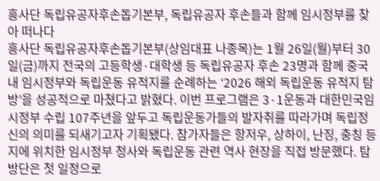흥사단 독립유공자후손돕기본부, 독립유공자 후손들과 함께 임시정부를 찾아 떠나다
흥사단 독립유공자후손돕기본부(상임대표 나종목)는 1월 26일(월)부터 30일(금)까지 전국의 고등학생·대학생 등 독립유공자 후손 23명과 함께 중국 내 임시정부와 독립운동 유적지를 순례하는 ‘2026 해외 독립운동 유적지 탐방’을 성공적으로 마쳤다고 밝혔다. 이번 프로그램은 3·1운동과 대한민국임시정부 수립 107주년을 앞두고 독립운동가들의 발자취를 따라가며 독립정신의 의미를 되새기고자 기획됐다. 참가자들은 항저우, 상하이, 난징, 충칭 등지에 위치한 임시정부 청사와 독립운동 관련 역사 현장을 직접 방문했다. 탐방단은 첫 일정으로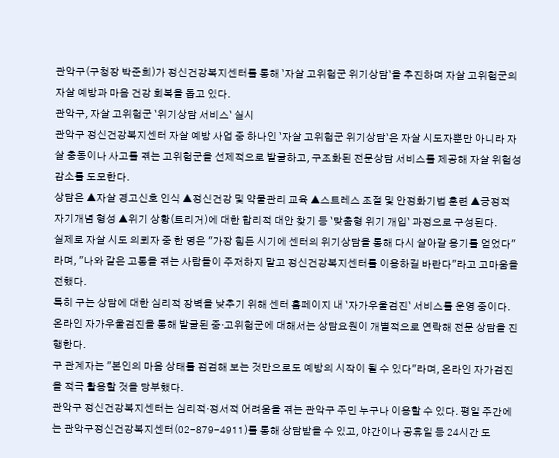관악구(구청장 박준희)가 정신건강복지센터를 통해 `자살 고위험군 위기상담`을 추진하며 자살 고위험군의 자살 예방과 마음 건강 회복을 돕고 있다.
관악구, 자살 고위험군 `위기상담 서비스` 실시
관악구 정신건강복지센터 자살 예방 사업 중 하나인 `자살 고위험군 위기상담`은 자살 시도자뿐만 아니라 자살 충동이나 사고를 겪는 고위험군을 선제적으로 발굴하고, 구조화된 전문상담 서비스를 제공해 자살 위험성 감소를 도모한다.
상담은 ▲자살 경고신호 인식 ▲정신건강 및 약물관리 교육 ▲스트레스 조절 및 안정화기법 훈련 ▲긍정적 자기개념 형성 ▲위기 상황(트리거)에 대한 합리적 대안 찾기 등 `맞춤형 위기 개입` 과정으로 구성된다.
실제로 자살 시도 의뢰자 중 한 명은 "가장 힘든 시기에 센터의 위기상담을 통해 다시 살아갈 용기를 얻었다"라며, "나와 같은 고통을 겪는 사람들이 주저하지 말고 정신건강복지센터를 이용하길 바란다"라고 고마움을 전했다.
특히 구는 상담에 대한 심리적 장벽을 낮추기 위해 센터 홈페이지 내 `자가우울검진` 서비스를 운영 중이다. 온라인 자가우울검진을 통해 발굴된 중·고위험군에 대해서는 상담요원이 개별적으로 연락해 전문 상담을 진행한다.
구 관계자는 "본인의 마음 상태를 점검해 보는 것만으로도 예방의 시작이 될 수 있다"라며, 온라인 자가검진을 적극 활용할 것을 당부했다.
관악구 정신건강복지센터는 심리적·정서적 어려움을 겪는 관악구 주민 누구나 이용할 수 있다. 평일 주간에는 관악구정신건강복지센터(02-879-4911)를 통해 상담받을 수 있고, 야간이나 공휴일 등 24시간 도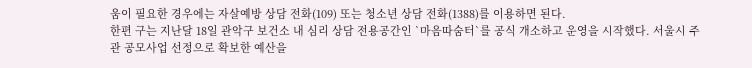움이 필요한 경우에는 자살예방 상담 전화(109) 또는 청소년 상담 전화(1388)를 이용하면 된다.
한편 구는 지난달 18일 관악구 보건소 내 심리 상담 전용공간인 `마음따숨터`를 공식 개소하고 운영을 시작했다. 서울시 주관 공모사업 선정으로 확보한 예산을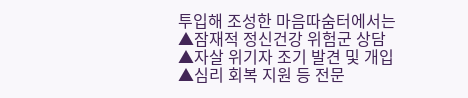투입해 조성한 마음따숨터에서는 ▲잠재적 정신건강 위험군 상담 ▲자살 위기자 조기 발견 및 개입 ▲심리 회복 지원 등 전문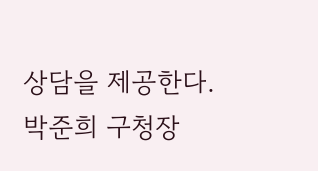상담을 제공한다.
박준희 구청장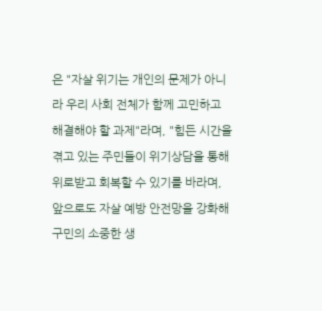은 "자살 위기는 개인의 문제가 아니라 우리 사회 전체가 함께 고민하고 해결해야 할 과제"라며, "힘든 시간을 겪고 있는 주민들이 위기상담을 통해 위로받고 회복할 수 있기를 바라며, 앞으로도 자살 예방 안전망을 강화해 구민의 소중한 생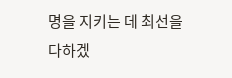명을 지키는 데 최선을 다하겠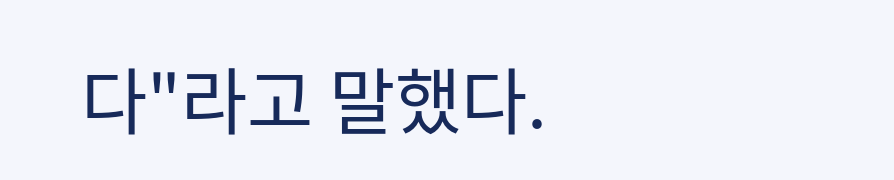다"라고 말했다.